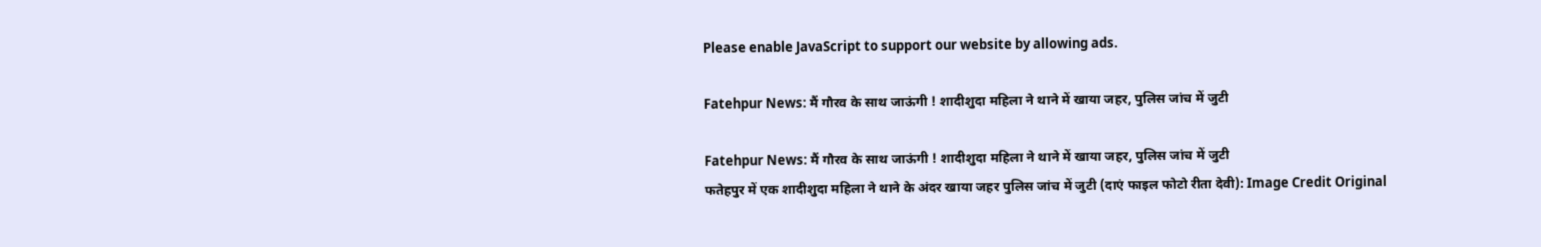Please enable JavaScript to support our website by allowing ads.

Fatehpur News: मैं गौरव के साथ जाऊंगी ! शादीशुदा महिला ने थाने में खाया जहर, पुलिस जांच में जुटी

Fatehpur News: मैं गौरव के साथ जाऊंगी ! शादीशुदा महिला ने थाने में खाया जहर, पुलिस जांच में जुटी
फतेहपुर में एक शादीशुदा महिला ने थाने के अंदर खाया जहर पुलिस जांच में जुटी (दाएं फाइल फोटो रीता देवी): Image Credit Original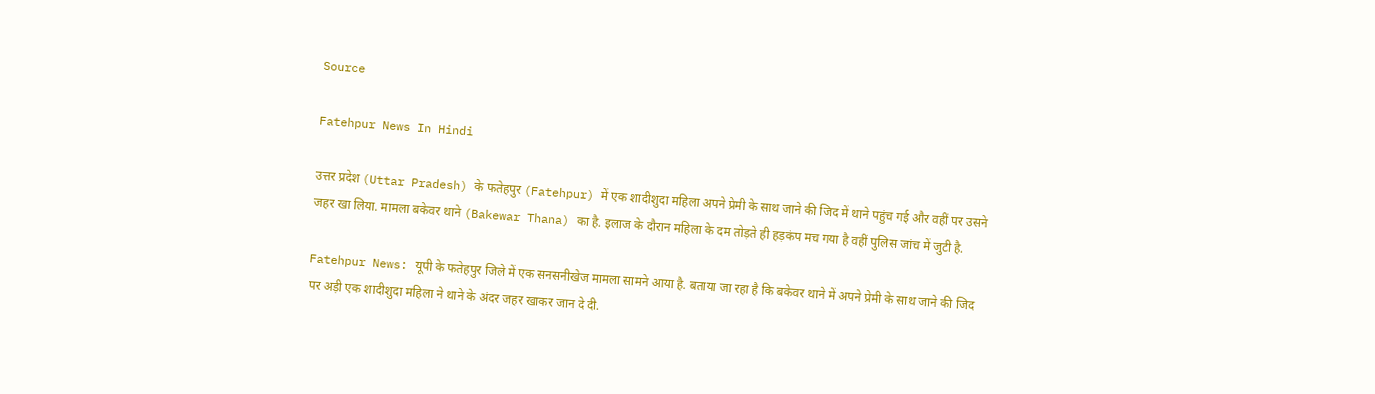Source

Fatehpur News In Hindi

उत्तर प्रदेश (Uttar Pradesh) के फतेहपुर (Fatehpur) में एक शादीशुदा महिला अपने प्रेमी के साथ जाने की जिद में थाने पहुंच गई और वहीं पर उसने जहर खा लिया. मामला बकेवर थाने (Bakewar Thana) का है. इलाज के दौरान महिला के दम तोड़ते ही हड़कंप मच गया है वहीं पुलिस जांच में जुटी है.

Fatehpur News: यूपी के फतेहपुर जिले में एक सनसनीखेज मामला सामने आया है. बताया जा रहा है कि बकेवर थाने में अपने प्रेमी के साथ जाने की जिद पर अड़ी एक शादीशुदा महिला ने थाने के अंदर जहर खाकर जान दे दी.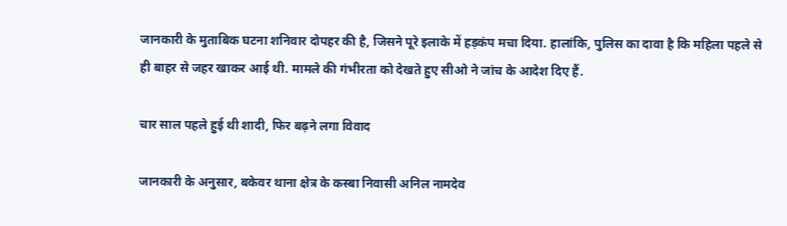जानकारी के मुताबिक घटना शनिवार दोपहर की है, जिसने पूरे इलाके में हड़कंप मचा दिया. हालांकि, पुलिस का दावा है कि महिला पहले से ही बाहर से जहर खाकर आई थी. मामले की गंभीरता को देखते हुए सीओ ने जांच के आदेश दिए हैं.

चार साल पहले हुई थी शादी, फिर बढ़ने लगा विवाद

जानकारी के अनुसार, बकेवर थाना क्षेत्र के कस्बा निवासी अनिल नामदेव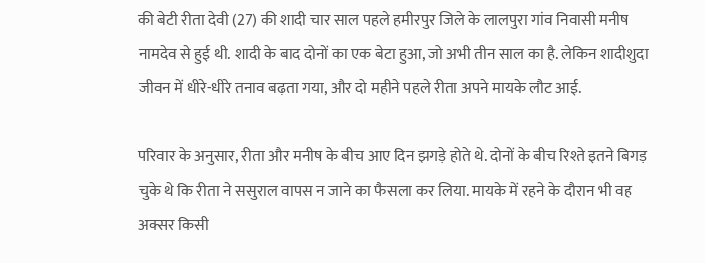की बेटी रीता देवी (27) की शादी चार साल पहले हमीरपुर जिले के लालपुरा गांव निवासी मनीष नामदेव से हुई थी. शादी के बाद दोनों का एक बेटा हुआ, जो अभी तीन साल का है. लेकिन शादीशुदा जीवन में धीरे-धीरे तनाव बढ़ता गया, और दो महीने पहले रीता अपने मायके लौट आई.

परिवार के अनुसार, रीता और मनीष के बीच आए दिन झगड़े होते थे. दोनों के बीच रिश्ते इतने बिगड़ चुके थे कि रीता ने ससुराल वापस न जाने का फैसला कर लिया. मायके में रहने के दौरान भी वह अक्सर किसी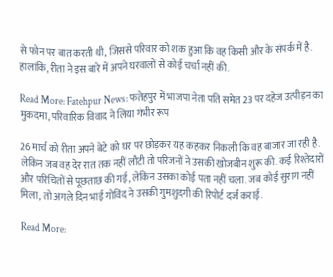से फोन पर बात करती थी, जिससे परिवार को शक हुआ कि वह किसी और के संपर्क में है. हालांकि, रीता ने इस बारे में अपने घरवालों से कोई चर्चा नहीं की.

Read More: Fatehpur News: फतेहपुर में भाजपा नेता पति समेत 23 पर दहेज उत्पीड़न का मुकदमा, परिवारिक विवाद ने लिया गंभीर रूप

26 मार्च को रीता अपने बेटे को घर पर छोड़कर यह कहकर निकली कि वह बाजार जा रही है. लेकिन जब वह देर रात तक नहीं लौटी तो परिजनों ने उसकी खोजबीन शुरू की. कई रिश्तेदारों और परिचितों से पूछताछ की गई, लेकिन उसका कोई पता नहीं चला. जब कोई सुराग नहीं मिला, तो अगले दिन भाई गोविंद ने उसकी गुमशुदगी की रिपोर्ट दर्ज कराई.

Read More: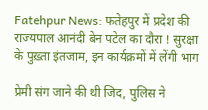Fatehpur News: फतेहपुर में प्रदेश की राज्यपाल आनंदी बेन पटेल का दौरा ! सुरक्षा के पुख़्ता इंतजाम, इन कार्यक्रमों में लेंगी भाग

प्रेमी संग जाने की थी जिद, पुलिस ने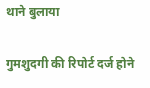थाने बुलाया

गुमशुदगी की रिपोर्ट दर्ज होने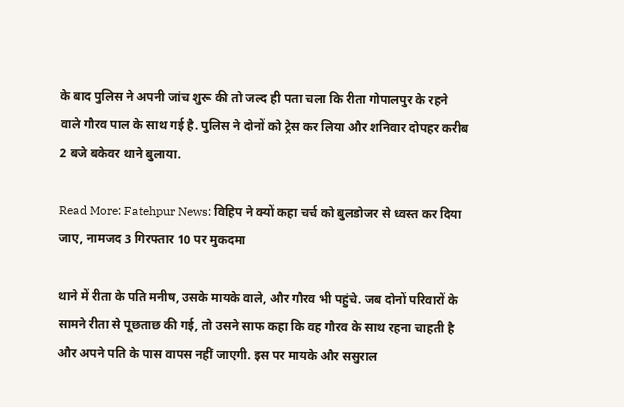के बाद पुलिस ने अपनी जांच शुरू की तो जल्द ही पता चला कि रीता गोपालपुर के रहने वाले गौरव पाल के साथ गई है. पुलिस ने दोनों को ट्रेस कर लिया और शनिवार दोपहर करीब 2 बजे बकेवर थाने बुलाया.

Read More: Fatehpur News: विहिप ने क्यों कहा चर्च को बुलडोजर से ध्वस्त कर दिया जाए, नामजद 3 गिरफ्तार 10 पर मुकदमा

थाने में रीता के पति मनीष, उसके मायके वाले, और गौरव भी पहुंचे. जब दोनों परिवारों के सामने रीता से पूछताछ की गई, तो उसने साफ कहा कि वह गौरव के साथ रहना चाहती है और अपने पति के पास वापस नहीं जाएगी. इस पर मायके और ससुराल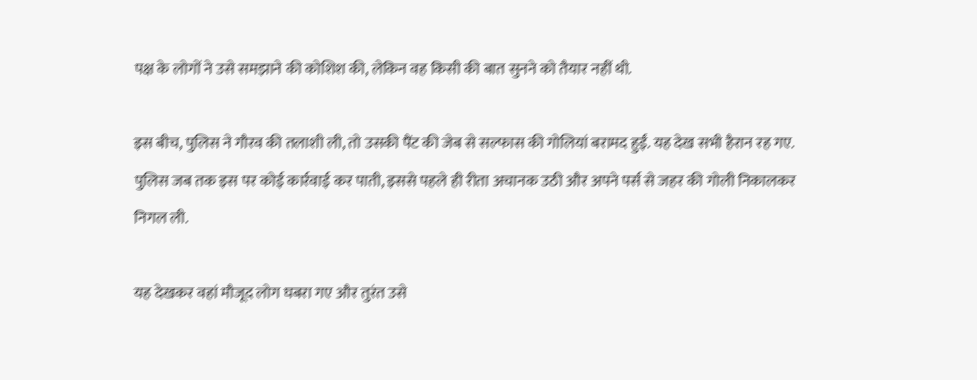पक्ष के लोगों ने उसे समझाने की कोशिश की, लेकिन वह किसी की बात सुनने को तैयार नहीं थी.

इस बीच, पुलिस ने गौरव की तलाशी ली, तो उसकी पैंट की जेब से सल्फास की गोलियां बरामद हुईं. यह देख सभी हैरान रह गए. पुलिस जब तक इस पर कोई कार्रवाई कर पाती, इससे पहले ही रीता अचानक उठी और अपने पर्स से जहर की गोली निकालकर निगल ली.

यह देखकर वहां मौजूद लोग घबरा गए और तुरंत उसे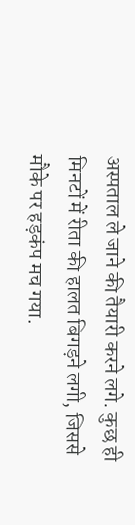अस्पताल ले जाने की तैयारी करने लगे. कुछ ही मिनटों में रीता की हालत बिगड़ने लगी, जिससे मौके पर हड़कंप मच गया.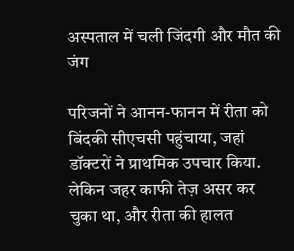अस्पताल में चली जिंदगी और मौत की जंग

परिजनों ने आनन-फानन में रीता को बिंदकी सीएचसी पहुंचाया, जहां डॉक्टरों ने प्राथमिक उपचार किया. लेकिन जहर काफी तेज़ असर कर चुका था, और रीता की हालत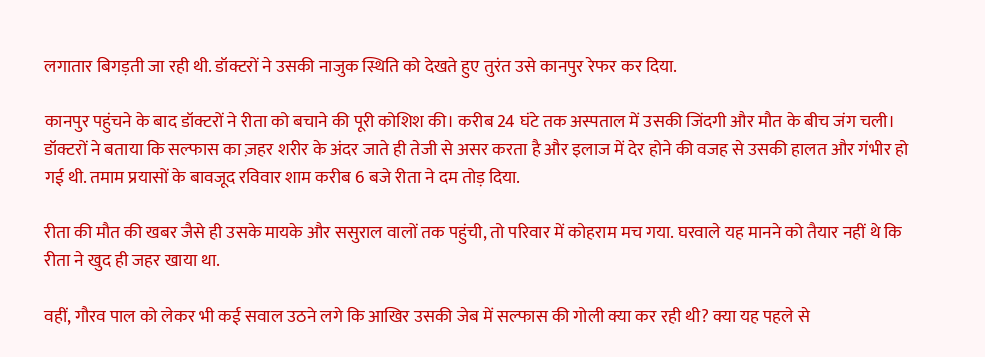लगातार बिगड़ती जा रही थी. डॉक्टरों ने उसकी नाजुक स्थिति को देखते हुए तुरंत उसे कानपुर रेफर कर दिया.

कानपुर पहुंचने के बाद डॉक्टरों ने रीता को बचाने की पूरी कोशिश की। करीब 24 घंटे तक अस्पताल में उसकी जिंदगी और मौत के बीच जंग चली। डॉक्टरों ने बताया कि सल्फास का ज़हर शरीर के अंदर जाते ही तेजी से असर करता है और इलाज में देर होने की वजह से उसकी हालत और गंभीर हो गई थी. तमाम प्रयासों के बावजूद रविवार शाम करीब 6 बजे रीता ने दम तोड़ दिया.

रीता की मौत की खबर जैसे ही उसके मायके और ससुराल वालों तक पहुंची, तो परिवार में कोहराम मच गया. घरवाले यह मानने को तैयार नहीं थे कि रीता ने खुद ही जहर खाया था.

वहीं, गौरव पाल को लेकर भी कई सवाल उठने लगे कि आखिर उसकी जेब में सल्फास की गोली क्या कर रही थी? क्या यह पहले से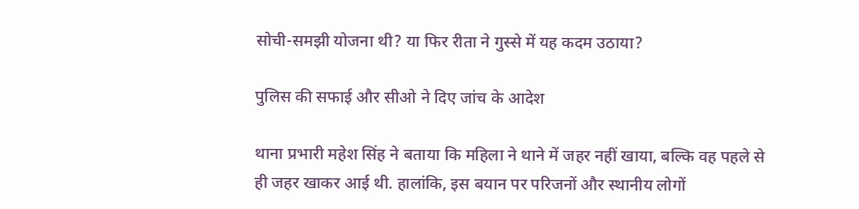सोची-समझी योजना थी? या फिर रीता ने गुस्से में यह कदम उठाया?

पुलिस की सफाई और सीओ ने दिए जांच के आदेश

थाना प्रभारी महेश सिंह ने बताया कि महिला ने थाने में जहर नहीं खाया, बल्कि वह पहले से ही जहर खाकर आई थी. हालांकि, इस बयान पर परिजनों और स्थानीय लोगों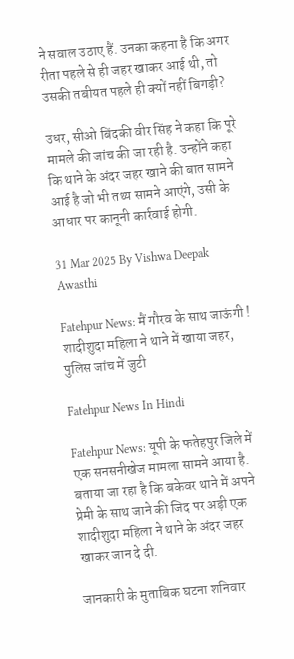ने सवाल उठाए हैं. उनका कहना है कि अगर रीता पहले से ही जहर खाकर आई थी, तो उसकी तबीयत पहले ही क्यों नहीं बिगड़ी?

उधर, सीओ बिंदकी वीर सिंह ने कहा कि पूरे मामले की जांच की जा रही है. उन्होंने कहा कि थाने के अंदर जहर खाने की बात सामने आई है जो भी तथ्य सामने आएंगे, उसी के आधार पर कानूनी कार्रवाई होगी.

31 Mar 2025 By Vishwa Deepak Awasthi

Fatehpur News: मैं गौरव के साथ जाऊंगी ! शादीशुदा महिला ने थाने में खाया जहर, पुलिस जांच में जुटी

Fatehpur News In Hindi

Fatehpur News: यूपी के फतेहपुर जिले में एक सनसनीखेज मामला सामने आया है. बताया जा रहा है कि बकेवर थाने में अपने प्रेमी के साथ जाने की जिद पर अड़ी एक शादीशुदा महिला ने थाने के अंदर जहर खाकर जान दे दी.

जानकारी के मुताबिक घटना शनिवार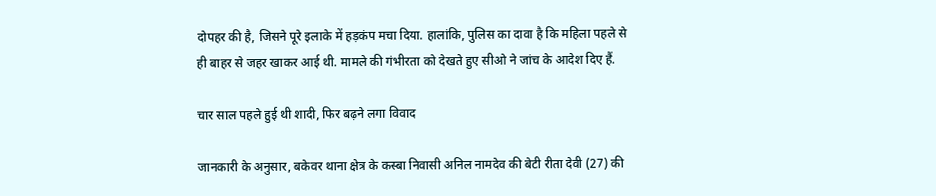दोपहर की है, जिसने पूरे इलाके में हड़कंप मचा दिया. हालांकि, पुलिस का दावा है कि महिला पहले से ही बाहर से जहर खाकर आई थी. मामले की गंभीरता को देखते हुए सीओ ने जांच के आदेश दिए हैं.

चार साल पहले हुई थी शादी, फिर बढ़ने लगा विवाद

जानकारी के अनुसार, बकेवर थाना क्षेत्र के कस्बा निवासी अनिल नामदेव की बेटी रीता देवी (27) की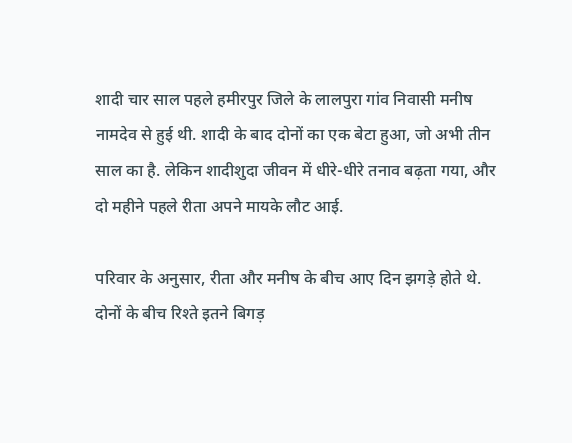शादी चार साल पहले हमीरपुर जिले के लालपुरा गांव निवासी मनीष नामदेव से हुई थी. शादी के बाद दोनों का एक बेटा हुआ, जो अभी तीन साल का है. लेकिन शादीशुदा जीवन में धीरे-धीरे तनाव बढ़ता गया, और दो महीने पहले रीता अपने मायके लौट आई.

परिवार के अनुसार, रीता और मनीष के बीच आए दिन झगड़े होते थे. दोनों के बीच रिश्ते इतने बिगड़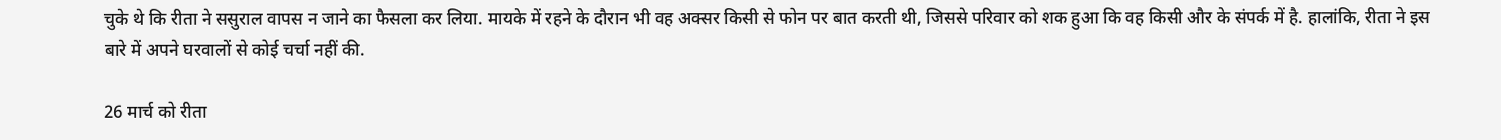चुके थे कि रीता ने ससुराल वापस न जाने का फैसला कर लिया. मायके में रहने के दौरान भी वह अक्सर किसी से फोन पर बात करती थी, जिससे परिवार को शक हुआ कि वह किसी और के संपर्क में है. हालांकि, रीता ने इस बारे में अपने घरवालों से कोई चर्चा नहीं की.

26 मार्च को रीता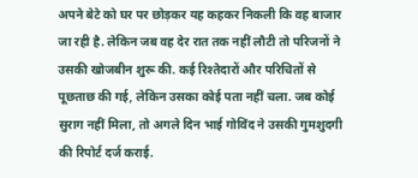अपने बेटे को घर पर छोड़कर यह कहकर निकली कि वह बाजार जा रही है. लेकिन जब वह देर रात तक नहीं लौटी तो परिजनों ने उसकी खोजबीन शुरू की. कई रिश्तेदारों और परिचितों से पूछताछ की गई, लेकिन उसका कोई पता नहीं चला. जब कोई सुराग नहीं मिला, तो अगले दिन भाई गोविंद ने उसकी गुमशुदगी की रिपोर्ट दर्ज कराई.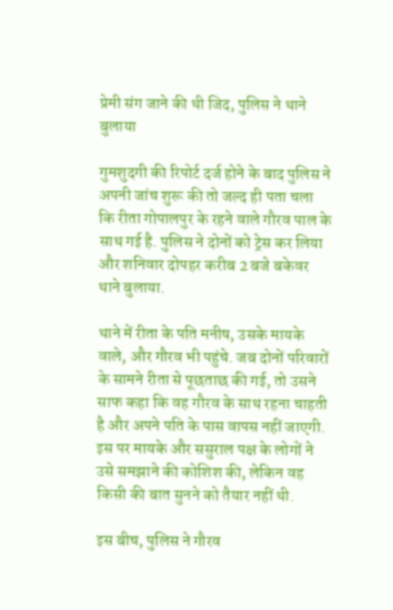प्रेमी संग जाने की थी जिद, पुलिस ने थाने बुलाया

गुमशुदगी की रिपोर्ट दर्ज होने के बाद पुलिस ने अपनी जांच शुरू की तो जल्द ही पता चला कि रीता गोपालपुर के रहने वाले गौरव पाल के साथ गई है. पुलिस ने दोनों को ट्रेस कर लिया और शनिवार दोपहर करीब 2 बजे बकेवर थाने बुलाया.

थाने में रीता के पति मनीष, उसके मायके वाले, और गौरव भी पहुंचे. जब दोनों परिवारों के सामने रीता से पूछताछ की गई, तो उसने साफ कहा कि वह गौरव के साथ रहना चाहती है और अपने पति के पास वापस नहीं जाएगी. इस पर मायके और ससुराल पक्ष के लोगों ने उसे समझाने की कोशिश की, लेकिन वह किसी की बात सुनने को तैयार नहीं थी.

इस बीच, पुलिस ने गौरव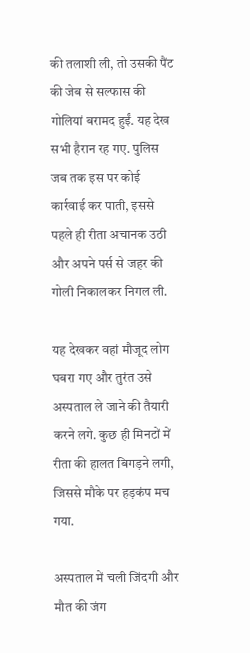की तलाशी ली, तो उसकी पैंट की जेब से सल्फास की गोलियां बरामद हुईं. यह देख सभी हैरान रह गए. पुलिस जब तक इस पर कोई कार्रवाई कर पाती, इससे पहले ही रीता अचानक उठी और अपने पर्स से जहर की गोली निकालकर निगल ली.

यह देखकर वहां मौजूद लोग घबरा गए और तुरंत उसे अस्पताल ले जाने की तैयारी करने लगे. कुछ ही मिनटों में रीता की हालत बिगड़ने लगी, जिससे मौके पर हड़कंप मच गया.

अस्पताल में चली जिंदगी और मौत की जंग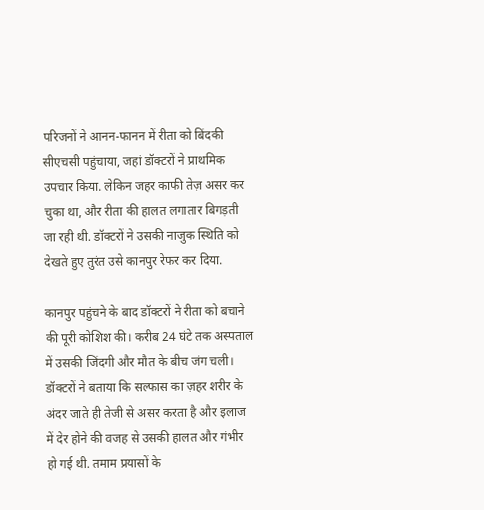परिजनों ने आनन-फानन में रीता को बिंदकी सीएचसी पहुंचाया, जहां डॉक्टरों ने प्राथमिक उपचार किया. लेकिन जहर काफी तेज़ असर कर चुका था, और रीता की हालत लगातार बिगड़ती जा रही थी. डॉक्टरों ने उसकी नाजुक स्थिति को देखते हुए तुरंत उसे कानपुर रेफर कर दिया.

कानपुर पहुंचने के बाद डॉक्टरों ने रीता को बचाने की पूरी कोशिश की। करीब 24 घंटे तक अस्पताल में उसकी जिंदगी और मौत के बीच जंग चली। डॉक्टरों ने बताया कि सल्फास का ज़हर शरीर के अंदर जाते ही तेजी से असर करता है और इलाज में देर होने की वजह से उसकी हालत और गंभीर हो गई थी. तमाम प्रयासों के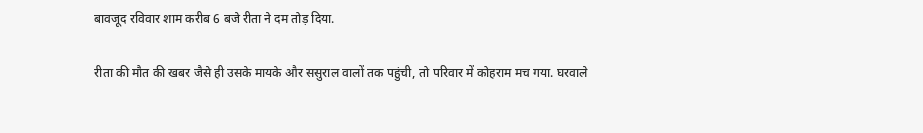बावजूद रविवार शाम करीब 6 बजे रीता ने दम तोड़ दिया.

रीता की मौत की खबर जैसे ही उसके मायके और ससुराल वालों तक पहुंची, तो परिवार में कोहराम मच गया. घरवाले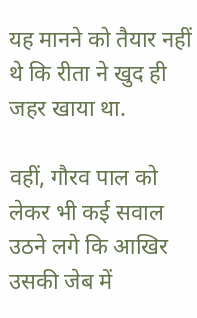यह मानने को तैयार नहीं थे कि रीता ने खुद ही जहर खाया था.

वहीं, गौरव पाल को लेकर भी कई सवाल उठने लगे कि आखिर उसकी जेब में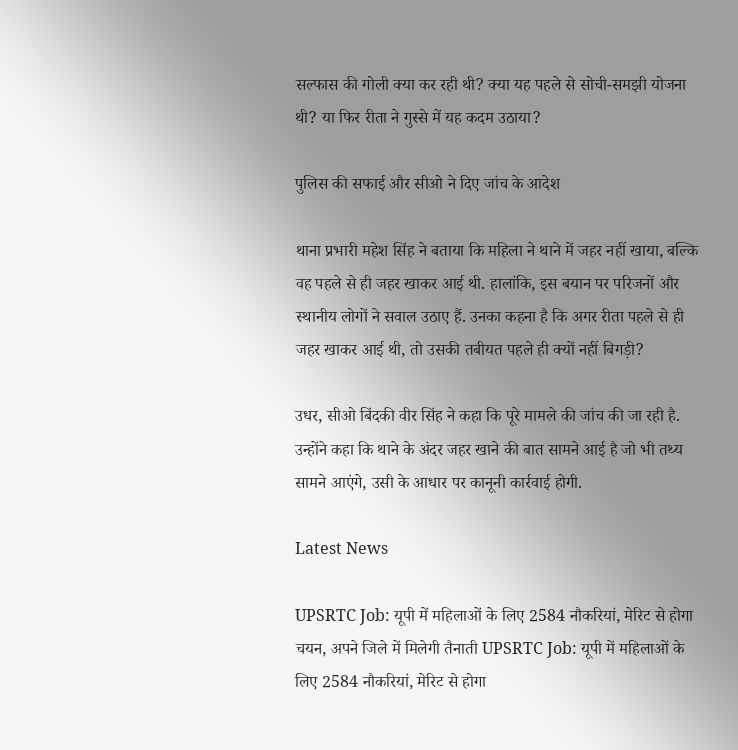सल्फास की गोली क्या कर रही थी? क्या यह पहले से सोची-समझी योजना थी? या फिर रीता ने गुस्से में यह कदम उठाया?

पुलिस की सफाई और सीओ ने दिए जांच के आदेश

थाना प्रभारी महेश सिंह ने बताया कि महिला ने थाने में जहर नहीं खाया, बल्कि वह पहले से ही जहर खाकर आई थी. हालांकि, इस बयान पर परिजनों और स्थानीय लोगों ने सवाल उठाए हैं. उनका कहना है कि अगर रीता पहले से ही जहर खाकर आई थी, तो उसकी तबीयत पहले ही क्यों नहीं बिगड़ी?

उधर, सीओ बिंदकी वीर सिंह ने कहा कि पूरे मामले की जांच की जा रही है. उन्होंने कहा कि थाने के अंदर जहर खाने की बात सामने आई है जो भी तथ्य सामने आएंगे, उसी के आधार पर कानूनी कार्रवाई होगी.

Latest News

UPSRTC Job: यूपी में महिलाओं के लिए 2584 नौकरियां, मेरिट से होगा चयन, अपने जिले में मिलेगी तैनाती UPSRTC Job: यूपी में महिलाओं के लिए 2584 नौकरियां, मेरिट से होगा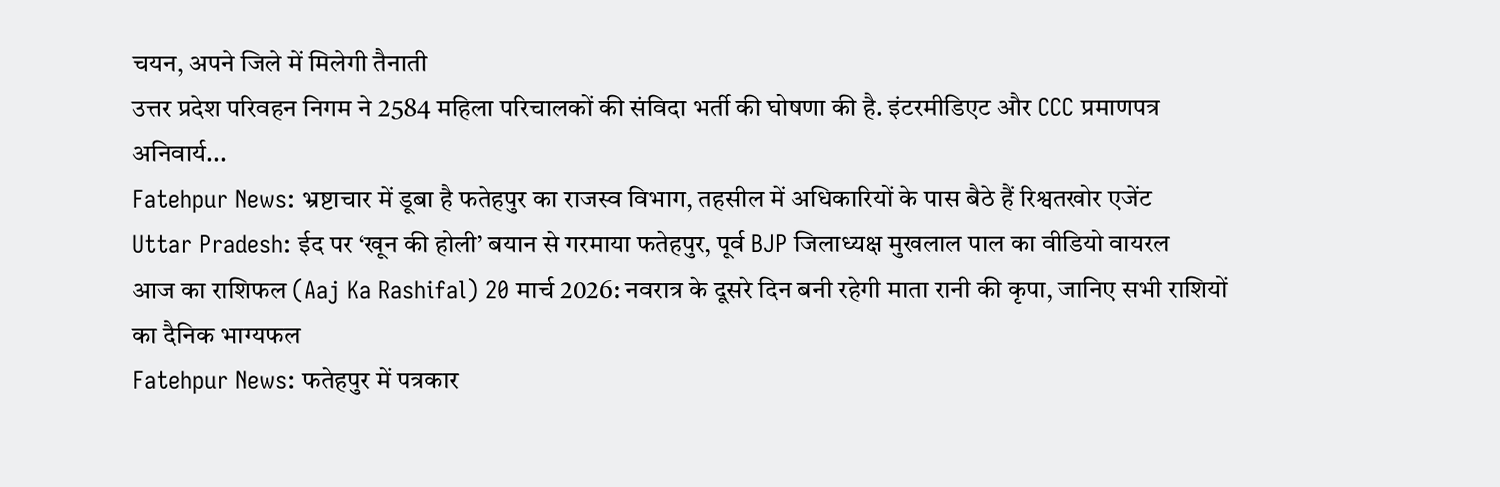चयन, अपने जिले में मिलेगी तैनाती
उत्तर प्रदेश परिवहन निगम ने 2584 महिला परिचालकों की संविदा भर्ती की घोषणा की है. इंटरमीडिएट और CCC प्रमाणपत्र अनिवार्य...
Fatehpur News: भ्रष्टाचार में डूबा है फतेहपुर का राजस्व विभाग, तहसील में अधिकारियों के पास बैठे हैं रिश्वतखोर एजेंट
Uttar Pradesh: ईद पर ‘खून की होली’ बयान से गरमाया फतेहपुर, पूर्व BJP जिलाध्यक्ष मुखलाल पाल का वीडियो वायरल
आज का राशिफल (Aaj Ka Rashifal) 20 मार्च 2026: नवरात्र के दूसरे दिन बनी रहेगी माता रानी की कृपा, जानिए सभी राशियों का दैनिक भाग्यफल
Fatehpur News: फतेहपुर में पत्रकार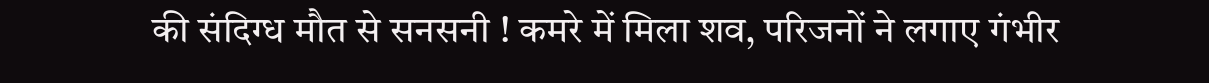की संदिग्ध मौत से सनसनी ! कमरे में मिला शव, परिजनों ने लगाए गंभीर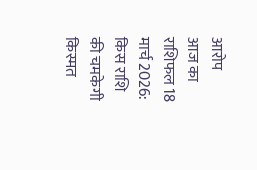आरोप
आज का राशिफल 18 मार्च 2026: किस राशि की चमकेगी किस्मत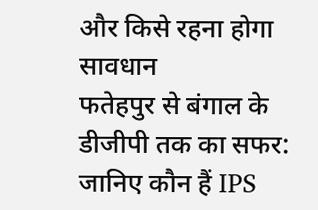और किसे रहना होगा सावधान
फतेहपुर से बंगाल के डीजीपी तक का सफर: जानिए कौन हैं IPS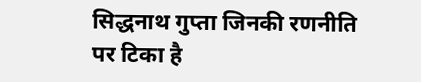सिद्धनाथ गुप्ता जिनकी रणनीति पर टिका है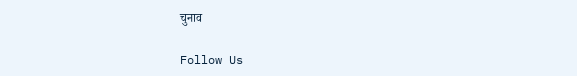चुनाव

Follow Us